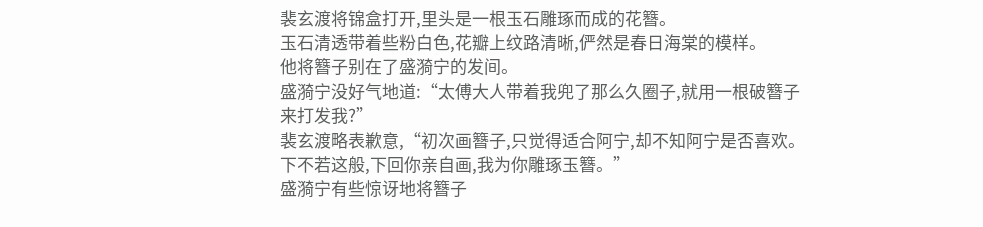裴玄渡将锦盒打开,里头是一根玉石雕琢而成的花簪。
玉石清透带着些粉白色,花瓣上纹路清晰,俨然是春日海棠的模样。
他将簪子别在了盛漪宁的发间。
盛漪宁没好气地道:“太傅大人带着我兜了那么久圈子,就用一根破簪子来打发我?”
裴玄渡略表歉意,“初次画簪子,只觉得适合阿宁,却不知阿宁是否喜欢。下不若这般,下回你亲自画,我为你雕琢玉簪。”
盛漪宁有些惊讶地将簪子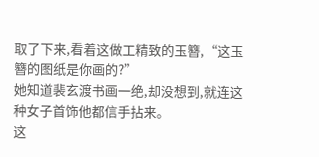取了下来,看着这做工精致的玉簪,“这玉簪的图纸是你画的?”
她知道裴玄渡书画一绝,却没想到,就连这种女子首饰他都信手拈来。
这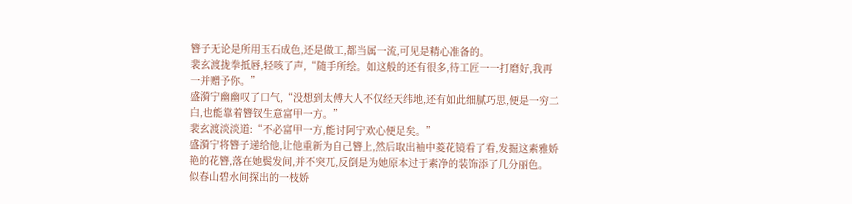簪子无论是所用玉石成色,还是做工,都当属一流,可见是精心准备的。
裴玄渡拢拳抵唇,轻咳了声,“随手所绘。如这般的还有很多,待工匠一一打磨好,我再一并赠予你。”
盛漪宁幽幽叹了口气,“没想到太傅大人不仅经天纬地,还有如此细腻巧思,便是一穷二白,也能靠着簪钗生意富甲一方。”
裴玄渡淡淡道:“不必富甲一方,能讨阿宁欢心便足矣。”
盛漪宁将簪子递给他,让他重新为自己簪上,然后取出袖中菱花镜看了看,发掘这素雅娇艳的花簪,落在她鬓发间,并不突兀,反倒是为她原本过于素净的装饰添了几分丽色。
似春山碧水间探出的一枝娇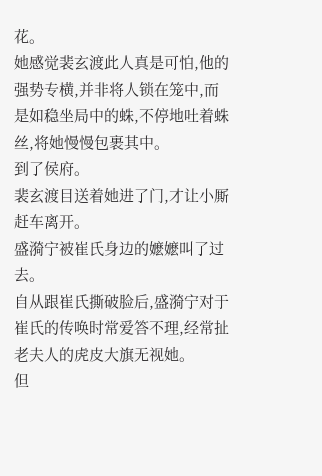花。
她感觉裴玄渡此人真是可怕,他的强势专横,并非将人锁在笼中,而是如稳坐局中的蛛,不停地吐着蛛丝,将她慢慢包裹其中。
到了侯府。
裴玄渡目送着她进了门,才让小厮赶车离开。
盛漪宁被崔氏身边的嬷嬷叫了过去。
自从跟崔氏撕破脸后,盛漪宁对于崔氏的传唤时常爱答不理,经常扯老夫人的虎皮大旗无视她。
但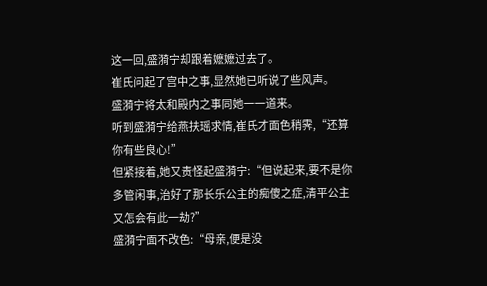这一回,盛漪宁却跟着嬷嬷过去了。
崔氏问起了宫中之事,显然她已听说了些风声。
盛漪宁将太和殿内之事同她一一道来。
听到盛漪宁给燕扶瑶求情,崔氏才面色稍霁,“还算你有些良心!”
但紧接着,她又责怪起盛漪宁:“但说起来,要不是你多管闲事,治好了那长乐公主的痴傻之症,清平公主又怎会有此一劫?”
盛漪宁面不改色:“母亲,便是没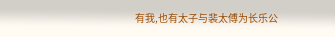有我,也有太子与裴太傅为长乐公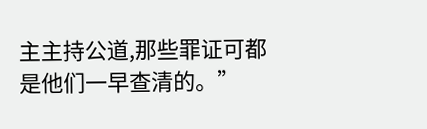主主持公道,那些罪证可都是他们一早查清的。”